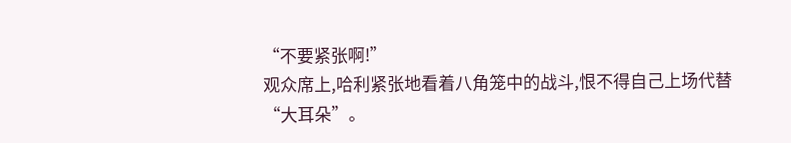“不要紧张啊!”
观众席上,哈利紧张地看着八角笼中的战斗,恨不得自己上场代替“大耳朵”。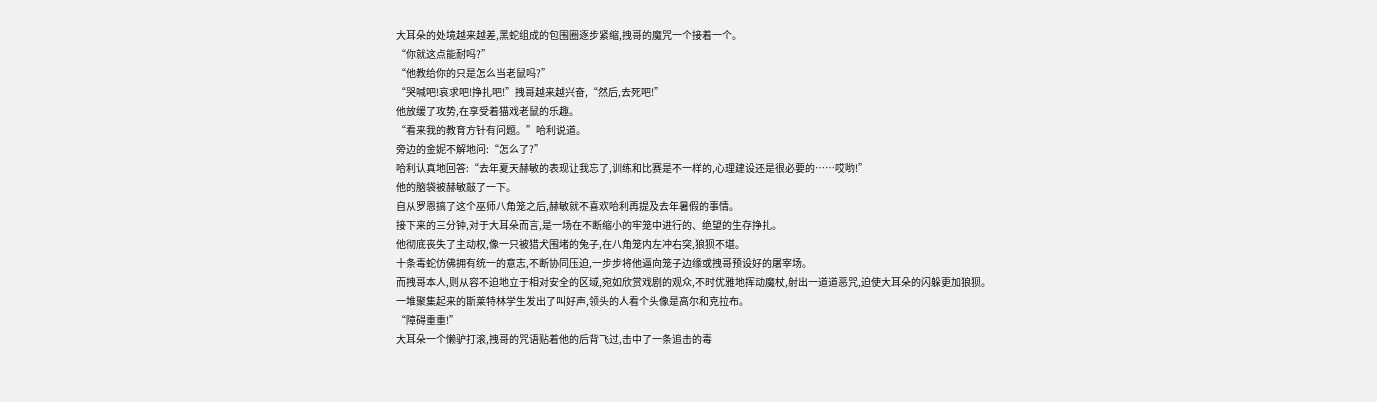大耳朵的处境越来越差,黑蛇组成的包围圈逐步紧缩,拽哥的魔咒一个接着一个。
“你就这点能耐吗?”
“他教给你的只是怎么当老鼠吗?”
“哭喊吧!哀求吧!挣扎吧!”拽哥越来越兴奋,“然后,去死吧!”
他放缓了攻势,在享受着猫戏老鼠的乐趣。
“看来我的教育方针有问题。”哈利说道。
旁边的金妮不解地问:“怎么了?”
哈利认真地回答:“去年夏天赫敏的表现让我忘了,训练和比赛是不一样的,心理建设还是很必要的……哎哟!”
他的脑袋被赫敏敲了一下。
自从罗恩搞了这个巫师八角笼之后,赫敏就不喜欢哈利再提及去年暑假的事情。
接下来的三分钟,对于大耳朵而言,是一场在不断缩小的牢笼中进行的、绝望的生存挣扎。
他彻底丧失了主动权,像一只被猎犬围堵的兔子,在八角笼内左冲右突,狼狈不堪。
十条毒蛇仿佛拥有统一的意志,不断协同压迫,一步步将他逼向笼子边缘或拽哥预设好的屠宰场。
而拽哥本人,则从容不迫地立于相对安全的区域,宛如欣赏戏剧的观众,不时优雅地挥动魔杖,射出一道道恶咒,迫使大耳朵的闪躲更加狼狈。
一堆聚集起来的斯莱特林学生发出了叫好声,领头的人看个头像是高尔和克拉布。
“障碍重重!”
大耳朵一个懒驴打滚,拽哥的咒语贴着他的后背飞过,击中了一条追击的毒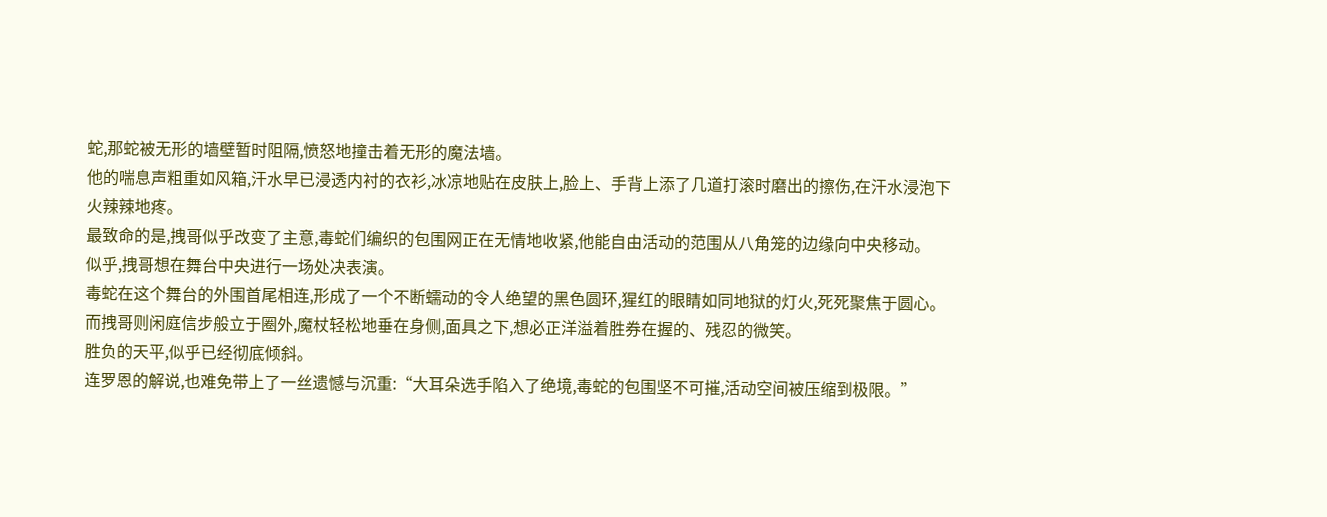蛇,那蛇被无形的墙壁暂时阻隔,愤怒地撞击着无形的魔法墙。
他的喘息声粗重如风箱,汗水早已浸透内衬的衣衫,冰凉地贴在皮肤上,脸上、手背上添了几道打滚时磨出的擦伤,在汗水浸泡下火辣辣地疼。
最致命的是,拽哥似乎改变了主意,毒蛇们编织的包围网正在无情地收紧,他能自由活动的范围从八角笼的边缘向中央移动。
似乎,拽哥想在舞台中央进行一场处决表演。
毒蛇在这个舞台的外围首尾相连,形成了一个不断蠕动的令人绝望的黑色圆环,猩红的眼睛如同地狱的灯火,死死聚焦于圆心。
而拽哥则闲庭信步般立于圈外,魔杖轻松地垂在身侧,面具之下,想必正洋溢着胜券在握的、残忍的微笑。
胜负的天平,似乎已经彻底倾斜。
连罗恩的解说,也难免带上了一丝遗憾与沉重:“大耳朵选手陷入了绝境,毒蛇的包围坚不可摧,活动空间被压缩到极限。”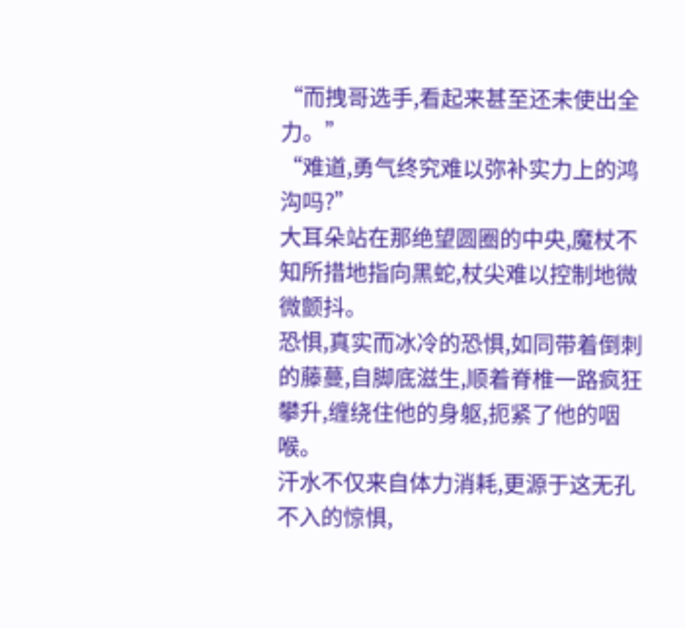“而拽哥选手,看起来甚至还未使出全力。”
“难道,勇气终究难以弥补实力上的鸿沟吗?”
大耳朵站在那绝望圆圈的中央,魔杖不知所措地指向黑蛇,杖尖难以控制地微微颤抖。
恐惧,真实而冰冷的恐惧,如同带着倒刺的藤蔓,自脚底滋生,顺着脊椎一路疯狂攀升,缠绕住他的身躯,扼紧了他的咽喉。
汗水不仅来自体力消耗,更源于这无孔不入的惊惧,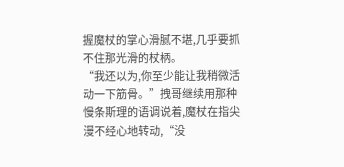握魔杖的掌心滑腻不堪,几乎要抓不住那光滑的杖柄。
“我还以为,你至少能让我稍微活动一下筋骨。”拽哥继续用那种慢条斯理的语调说着,魔杖在指尖漫不经心地转动,“没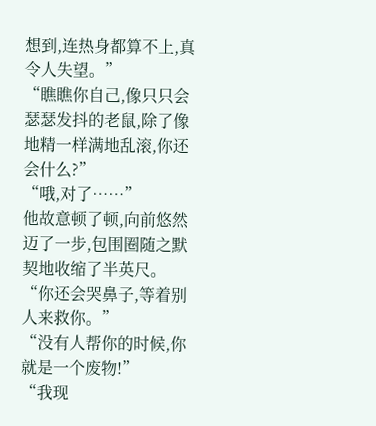想到,连热身都算不上,真令人失望。”
“瞧瞧你自己,像只只会瑟瑟发抖的老鼠,除了像地精一样满地乱滚,你还会什么?”
“哦,对了……”
他故意顿了顿,向前悠然迈了一步,包围圈随之默契地收缩了半英尺。
“你还会哭鼻子,等着别人来救你。”
“没有人帮你的时候,你就是一个废物!”
“我现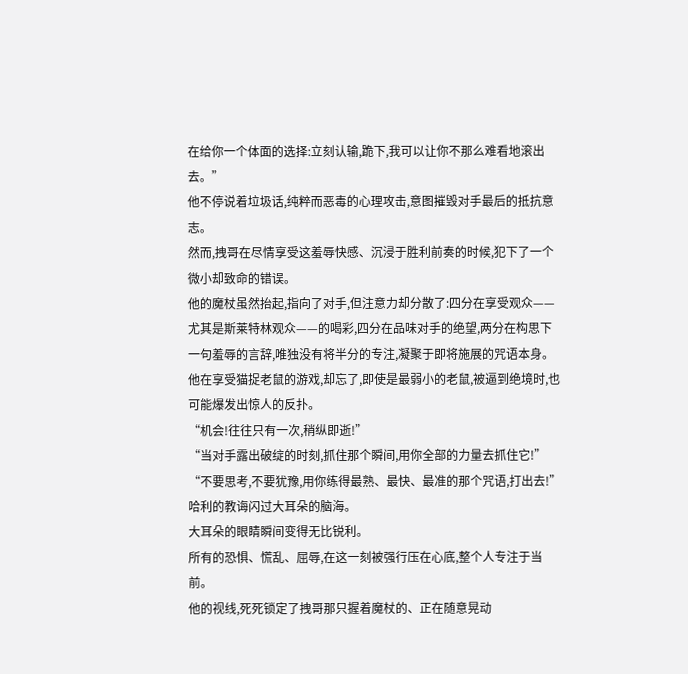在给你一个体面的选择:立刻认输,跪下,我可以让你不那么难看地滚出去。”
他不停说着垃圾话,纯粹而恶毒的心理攻击,意图摧毁对手最后的抵抗意志。
然而,拽哥在尽情享受这羞辱快感、沉浸于胜利前奏的时候,犯下了一个微小却致命的错误。
他的魔杖虽然抬起,指向了对手,但注意力却分散了:四分在享受观众——尤其是斯莱特林观众——的喝彩,四分在品味对手的绝望,两分在构思下一句羞辱的言辞,唯独没有将半分的专注,凝聚于即将施展的咒语本身。
他在享受猫捉老鼠的游戏,却忘了,即使是最弱小的老鼠,被逼到绝境时,也可能爆发出惊人的反扑。
“机会!往往只有一次,稍纵即逝!”
“当对手露出破绽的时刻,抓住那个瞬间,用你全部的力量去抓住它!”
“不要思考,不要犹豫,用你练得最熟、最快、最准的那个咒语,打出去!”
哈利的教诲闪过大耳朵的脑海。
大耳朵的眼睛瞬间变得无比锐利。
所有的恐惧、慌乱、屈辱,在这一刻被强行压在心底,整个人专注于当前。
他的视线,死死锁定了拽哥那只握着魔杖的、正在随意晃动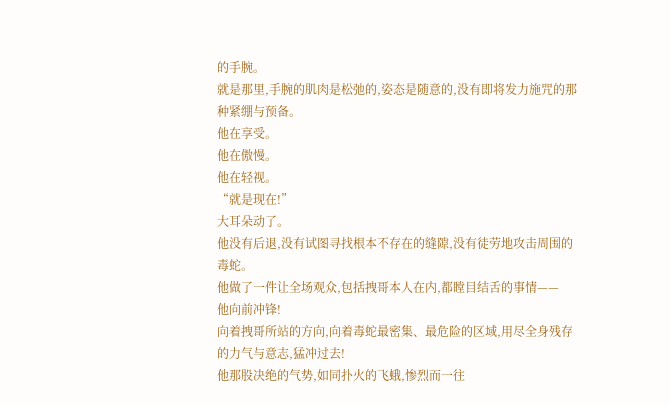的手腕。
就是那里,手腕的肌肉是松弛的,姿态是随意的,没有即将发力施咒的那种紧绷与预备。
他在享受。
他在傲慢。
他在轻视。
“就是现在!”
大耳朵动了。
他没有后退,没有试图寻找根本不存在的缝隙,没有徒劳地攻击周围的毒蛇。
他做了一件让全场观众,包括拽哥本人在内,都瞠目结舌的事情——
他向前冲锋!
向着拽哥所站的方向,向着毒蛇最密集、最危险的区域,用尽全身残存的力气与意志,猛冲过去!
他那股决绝的气势,如同扑火的飞蛾,惨烈而一往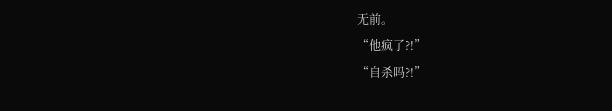无前。
“他疯了?!”
“自杀吗?!”